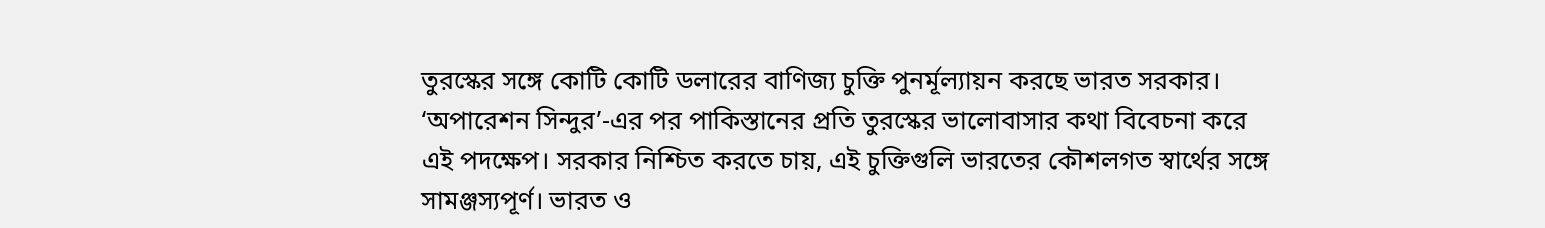তুরস্কের সঙ্গে কোটি কোটি ডলারের বাণিজ্য চুক্তি পুনর্মূল্যায়ন করছে ভারত সরকার। ‘অপারেশন সিন্দুর’-এর পর পাকিস্তানের প্রতি তুরস্কের ভালোবাসার কথা বিবেচনা করে এই পদক্ষেপ। সরকার নিশ্চিত করতে চায়, এই চুক্তিগুলি ভারতের কৌশলগত স্বার্থের সঙ্গে সামঞ্জস্যপূর্ণ। ভারত ও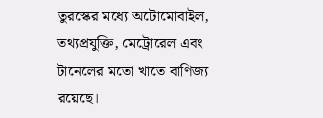তুরস্কের মধ্যে অটোমোবাইল, তথ্যপ্রযুক্তি, মেট্রোরেল এবং টানেলের মতো খাতে বাণিজ্য রয়েছে।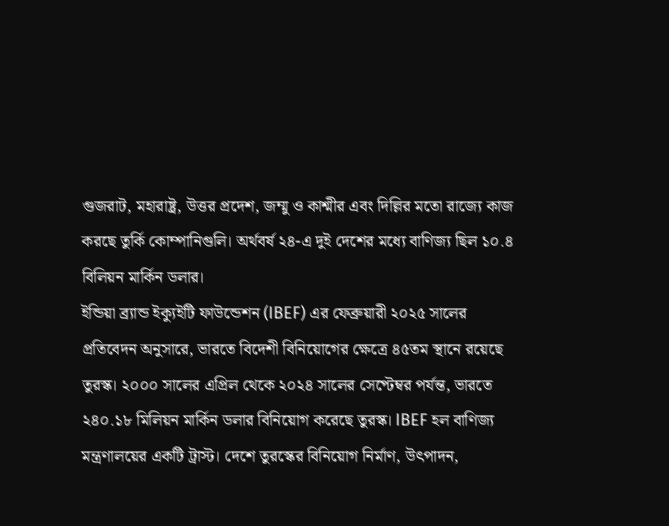গুজরাট, মহারাষ্ট্র, উত্তর প্রদেশ, জম্মু ও কাশ্মীর এবং দিল্লির মতো রাজ্যে কাজ করছে তুর্কি কোম্পানিগুলি। অর্থবর্ষ ২৪-এ দুই দেশের মধ্যে বাণিজ্য ছিল ১০.৪ বিলিয়ন মার্কিন ডলার।
ইন্ডিয়া ব্র্যান্ড ইক্যুইটি ফাউন্ডেশন (IBEF) এর ফেব্রুয়ারী ২০২৫ সালের প্রতিবেদন অনুসারে, ভারতে বিদেশী বিনিয়োগের ক্ষেত্রে ৪৫তম স্থানে রয়েছে তুরস্ক। ২০০০ সালের এপ্রিল থেকে ২০২৪ সালের সেপ্টেম্বর পর্যন্ত, ভারতে ২৪০.১৮ মিলিয়ন মার্কিন ডলার বিনিয়োগ করেছে তুরস্ক। IBEF হল বাণিজ্য মন্ত্রণালয়ের একটি ট্রাস্ট। দেশে তুরস্কের বিনিয়োগ নির্মাণ, উৎপাদন,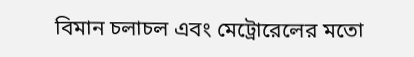বিমান চলাচল এবং মেট্রোরেলের মতো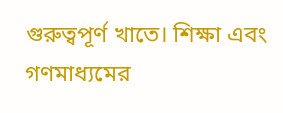গুরুত্বপূর্ণ খাতে। শিক্ষা এবং গণমাধ্যমের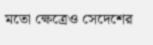মতো ক্ষেত্রেও সেদেশের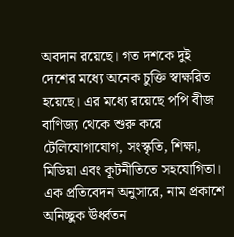অবদান রয়েছে। গত দশকে দুই দেশের মধ্যে অনেক চুক্তি স্বাক্ষরিত হয়েছে। এর মধ্যে রয়েছে পপি বীজ বাণিজ্য থেকে শুরু করে টেলিযোগাযোগ, সংস্কৃতি, শিক্ষা, মিডিয়া এবং কূটনীতিতে সহযোগিতা।
এক প্রতিবেদন অনুসারে, নাম প্রকাশে অনিচ্ছুক ঊর্ধ্বতন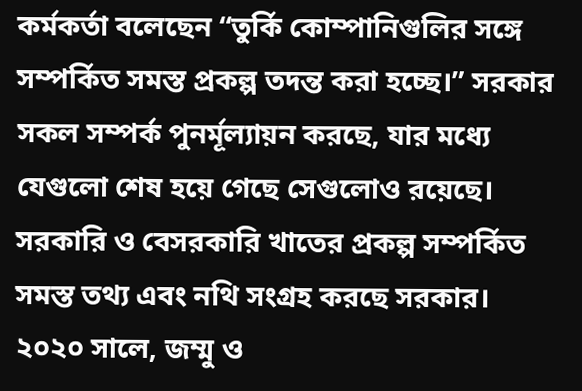কর্মকর্তা বলেছেন “তুর্কি কোম্পানিগুলির সঙ্গে সম্পর্কিত সমস্ত প্রকল্প তদন্ত করা হচ্ছে।” সরকার সকল সম্পর্ক পুনর্মূল্যায়ন করছে, যার মধ্যে যেগুলো শেষ হয়ে গেছে সেগুলোও রয়েছে। সরকারি ও বেসরকারি খাতের প্রকল্প সম্পর্কিত সমস্ত তথ্য এবং নথি সংগ্রহ করছে সরকার। ২০২০ সালে, জম্মু ও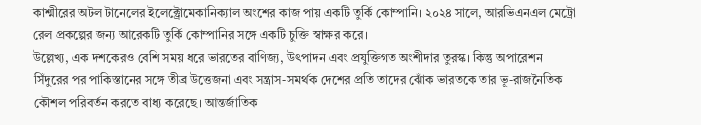কাশ্মীরের অটল টানেলের ইলেক্ট্রোমেকানিক্যাল অংশের কাজ পায় একটি তুর্কি কোম্পানি। ২০২৪ সালে, আরভিএনএল মেট্রো রেল প্রকল্পের জন্য আরেকটি তুর্কি কোম্পানির সঙ্গে একটি চুক্তি স্বাক্ষর করে।
উল্লেখ্য, এক দশকেরও বেশি সময় ধরে ভারতের বাণিজ্য, উৎপাদন এবং প্রযুক্তিগত অংশীদার তুরস্ক। কিন্তু অপারেশন সিঁদুরের পর পাকিস্তানের সঙ্গে তীব্র উত্তেজনা এবং সন্ত্রাস-সমর্থক দেশের প্রতি তাদের ঝোঁক ভারতকে তার ভূ-রাজনৈতিক কৌশল পরিবর্তন করতে বাধ্য করেছে। আন্তর্জাতিক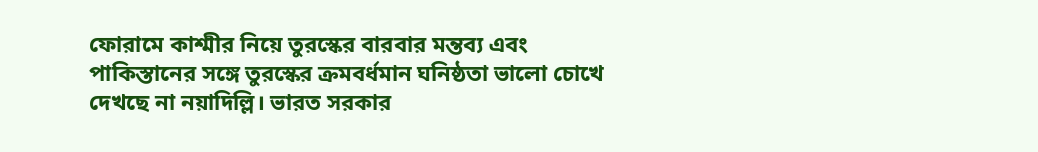ফোরামে কাশ্মীর নিয়ে তুরস্কের বারবার মন্তব্য এবং পাকিস্তানের সঙ্গে তুরস্কের ক্রমবর্ধমান ঘনিষ্ঠতা ভালো চোখে দেখছে না নয়াদিল্লি। ভারত সরকার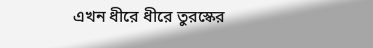এখন ধীরে ধীরে তুরস্কের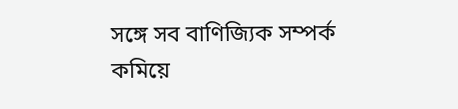সঙ্গে সব বাণিজ্যিক সম্পর্ক কমিয়ে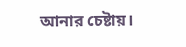আনার চেষ্টায়।